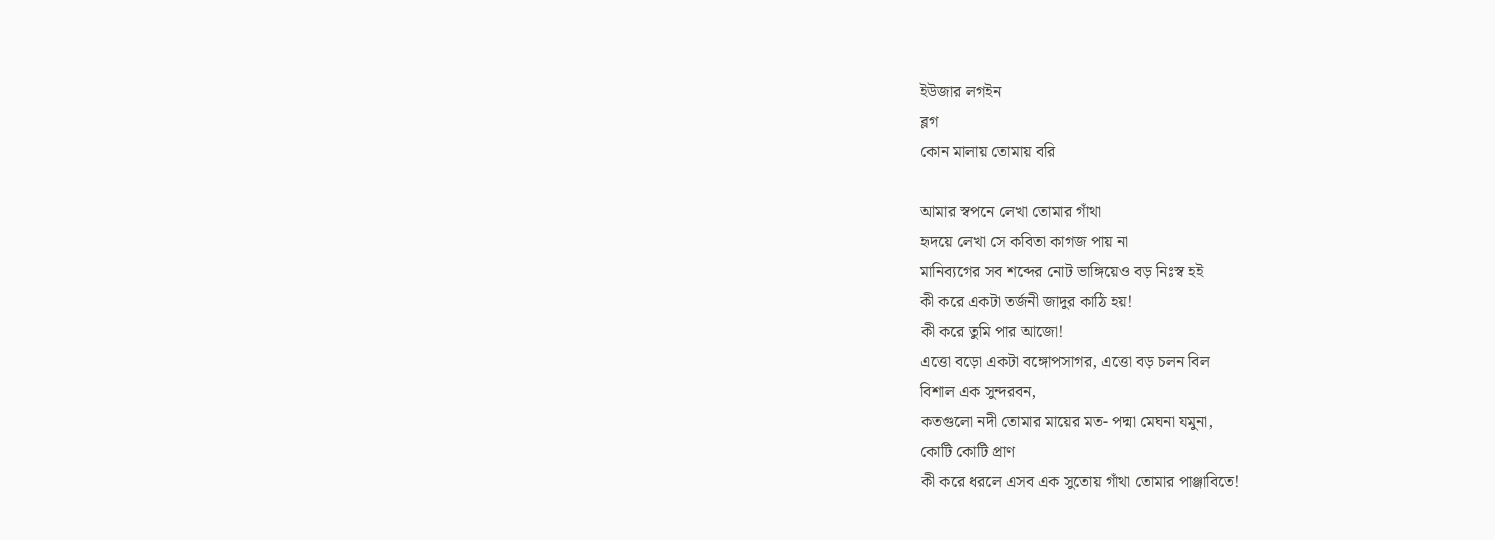ইউজার লগইন
ব্লগ
কোন মালায় তোমায় বরি

আমার স্বপনে লেখা তোমার গাঁথা
হৃদয়ে লেখা সে কবিতা কাগজ পায় না
মানিব্যগের সব শব্দের নোট ভাঙ্গিয়েও বড় নিঃস্ব হই
কী করে একটা তর্জনী জাদুর কাঠি হয়!
কী করে তুমি পার আজো!
এত্তো বড়ো একটা বঙ্গোপসাগর, এত্তো বড় চলন বিল
বিশাল এক সুন্দরবন,
কতগুলো নদী তোমার মায়ের মত- পদ্মা মেঘনা যমুনা,
কোটি কোটি প্রাণ
কী করে ধরলে এসব এক সুতোয় গাঁথা তোমার পাঞ্জাবিতে!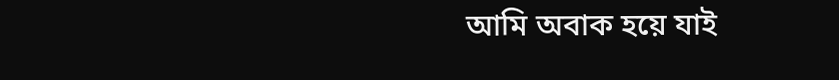আমি অবাক হয়ে যাই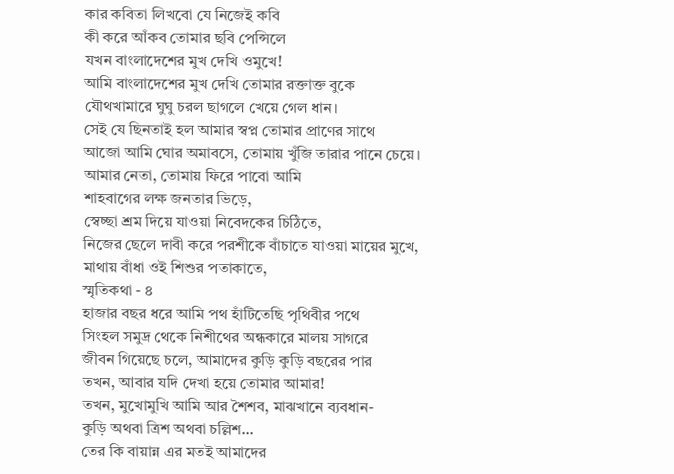কার কবিতা লিখবো যে নিজেই কবি
কী করে আঁকব তোমার ছবি পেন্সিলে
যখন বাংলাদেশের মুখ দেখি ওমুখে!
আমি বাংলাদেশের মুখ দেখি তোমার রক্তাক্ত বুকে
যৌথখামারে ঘুঘু চরল ছাগলে খেয়ে গেল ধান।
সেই যে ছিনতাই হল আমার স্বপ্ন তোমার প্রাণের সাথে
আজো আমি ঘোর অমাবসে, তোমায় খুঁজি তারার পানে চেয়ে।
আমার নেতা, তোমায় ফিরে পাবো আমি
শাহবাগের লক্ষ জনতার ভিড়ে,
স্বেচ্ছা শ্রম দিয়ে যাওয়া নিবেদকের চিঠিতে,
নিজের ছেলে দাবী করে পরশীকে বাঁচাতে যাওয়া মায়ের মুখে,
মাথায় বাঁধা ওই শিশুর পতাকাতে,
স্মৃতিকথা - ৪
হাজার বছর ধরে আমি পথ হাঁটিতেছি পৃথিবীর পথে
সিংহল সমুদ্র থেকে নিশীথের অন্ধকারে মালয় সাগরে
জীবন গিয়েছে চলে, আমাদের কুড়ি কুড়ি বছরের পার
তখন, আবার যদি দেখা হয়ে তোমার আমার!
তখন, মুখোমুখি আমি আর শৈশব, মাঝখানে ব্যবধান-
কুড়ি অথবা ত্রিশ অথবা চল্লিশ...
তের কি বায়ান্ন এর মতই আমাদের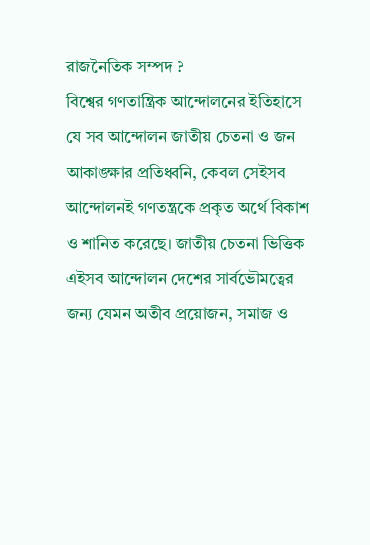রাজনৈতিক সম্পদ ?
বিশ্বের গণতান্ত্রিক আন্দোলনের ইতিহাসে যে সব আন্দোলন জাতীয় চেতনা ও জন আকাঙ্ক্ষার প্রতিধ্বনি, কেবল সেইসব আন্দোলনই গণতন্ত্রকে প্রকৃত অর্থে বিকাশ ও শানিত করেছে। জাতীয় চেতনা ভিত্তিক এইসব আন্দোলন দেশের সার্বভৌমত্বের জন্য যেমন অতীব প্রয়োজন, সমাজ ও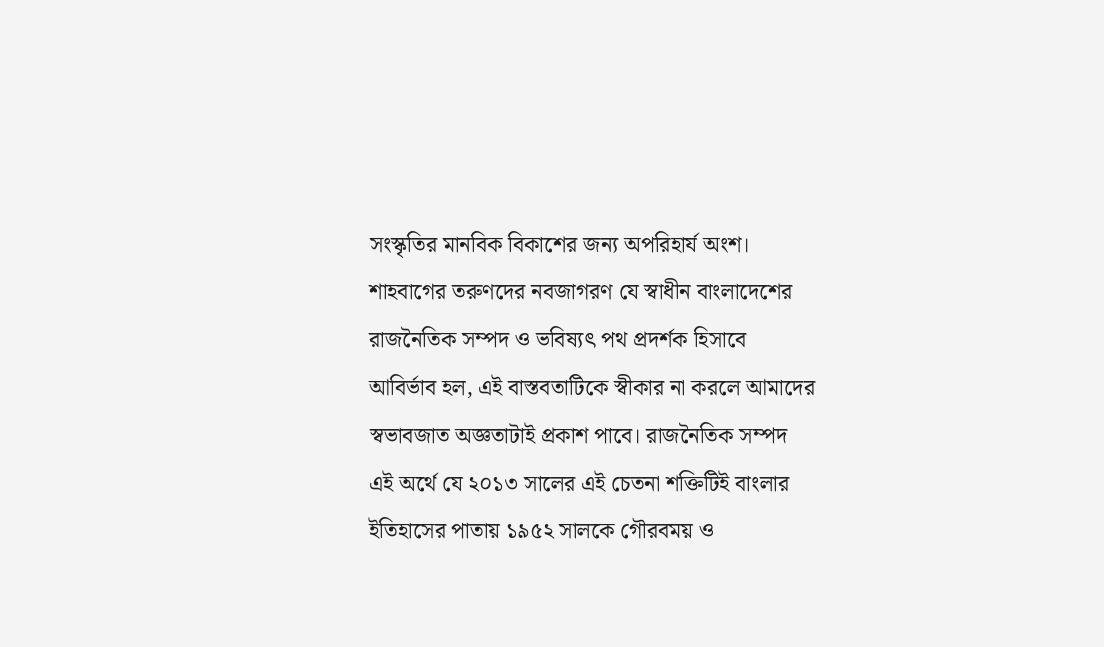সংস্কৃতির মানবিক বিকাশের জন্য অপরিহার্য অংশ। শাহবাগের তরুণদের নবজাগরণ যে স্বাধীন বাংলাদেশের রাজনৈতিক সম্পদ ও ভবিষ্যৎ পথ প্রদর্শক হিসাবে আবির্ভাব হল, এই বাস্তবতাটিকে স্বীকার না করলে আমাদের স্বভাবজাত অজ্ঞতাটাই প্রকাশ পাবে। রাজনৈতিক সম্পদ এই অর্থে যে ২০১৩ সালের এই চেতনা শক্তিটিই বাংলার ইতিহাসের পাতায় ১৯৫২ সালকে গৌরবময় ও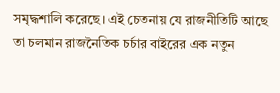সমৃদ্ধশালি করেছে। এই চেতনায় যে রাজনীতিটি আছে তা চলমান রাজনৈতিক চর্চার বাইরের এক নতুন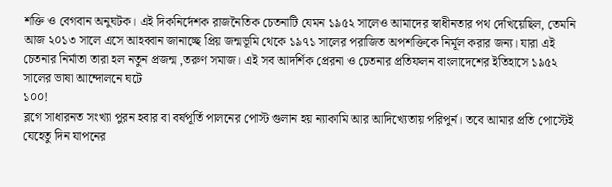শক্তি ও বেগবান অনুঘটক। এই দিকনির্দেশক রাজনৈতিক চেতনাটি যেমন ১৯৫২ সালেও আমাদের স্বাধীনতার পথ দেখিয়েছিল, তেমনি আজ ২০১৩ সালে এসে আহব্বান জানাচ্ছে প্রিয় জন্মভূমি থেকে ১৯৭১ সালের পরাজিত অপশক্তিকে নির্মূল করার জন্য। যারা এই চেতনার নির্মাতা তারা হল নতুন প্রজন্ম ,তরুণ সমাজ। এই সব আদর্শিক প্রেরনা ও চেতনার প্রতিফলন বাংলাদেশের ইতিহাসে ১৯৫২ সালের ভাষা আন্দোলনে ঘটে
১০০!
ব্লগে সাধারনত সংখ্যা পুরন হবার বা বর্ষপূর্তি পালনের পোস্ট গুলান হয় ন্যাকামি আর আদিখ্যেতায় পরিপুর্ন। তবে আমার প্রতি পোস্টেই যেহেতু দিন যাপনের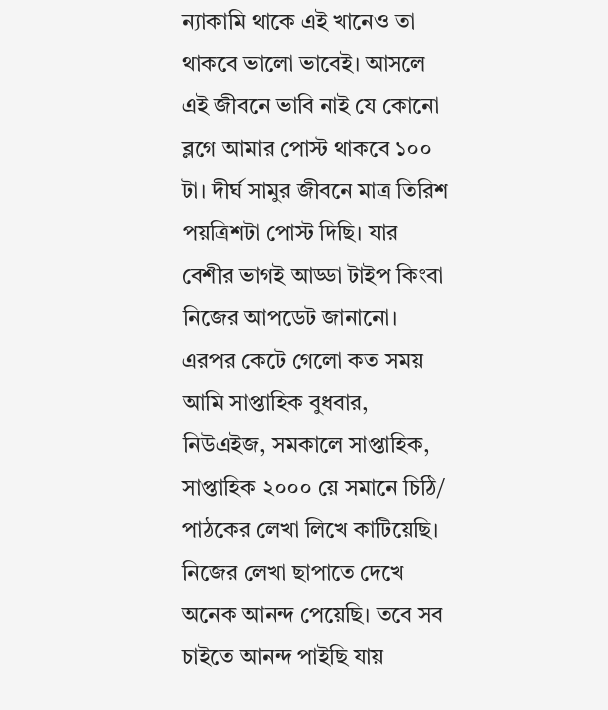ন্যাকামি থাকে এই খানেও তা থাকবে ভালো ভাবেই। আসলে এই জীবনে ভাবি নাই যে কোনো ব্লগে আমার পোস্ট থাকবে ১০০ টা। দীর্ঘ সামুর জীবনে মাত্র তিরিশ পয়ত্রিশটা পোস্ট দিছি। যার বেশীর ভাগই আড্ডা টাইপ কিংবা নিজের আপডেট জানানো। এরপর কেটে গেলো কত সময় আমি সাপ্তাহিক বুধবার, নিউএইজ, সমকালে সাপ্তাহিক, সাপ্তাহিক ২০০০ য়ে সমানে চিঠি/ পাঠকের লেখা লিখে কাটিয়েছি। নিজের লেখা ছাপাতে দেখে অনেক আনন্দ পেয়েছি। তবে সব চাইতে আনন্দ পাইছি যায়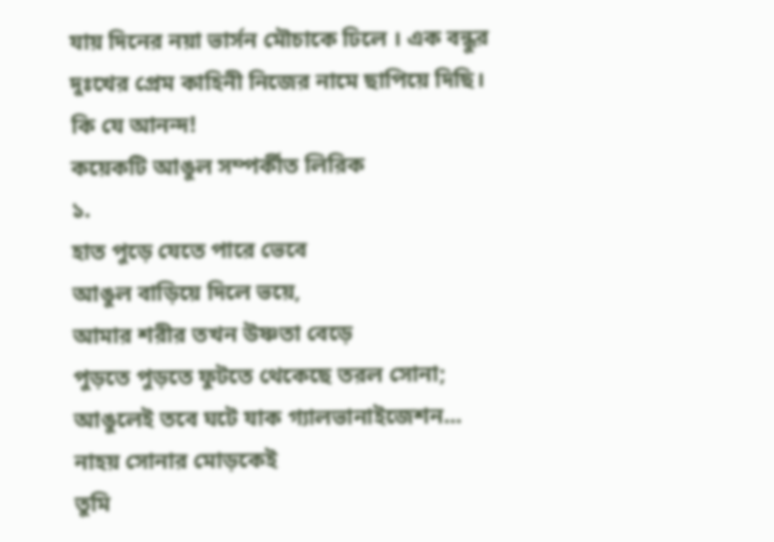যায় দিনের নয়া ভার্সন মৌচাকে ঢিলে । এক বন্ধুর দুঃখের প্রেম কাহিনী নিজের নামে ছাপিয়ে দিছি। কি যে আনন্দ!
কয়েকটি আঙুল সম্পর্কীত লিরিক
১.
হাত পুড়ে যেতে পারে ভেবে
আঙুল বাড়িয়ে দিলে ভয়ে,
আমার শরীর তখন উষ্ণতা বেড়ে
পুড়তে পুড়তে ফুটতে থেকেছে তরল সোনা;
আঙুলেই তবে ঘটে যাক গ্যালভানাইজেশন...
নাহয় সোনার মোড়কেই
তুমি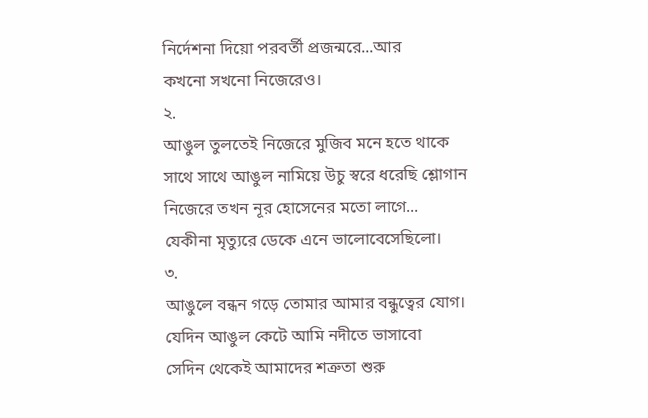নির্দেশনা দিয়ো পরবর্তী প্রজন্মরে...আর
কখনো সখনো নিজেরেও।
২.
আঙুল তুলতেই নিজেরে মুজিব মনে হতে থাকে
সাথে সাথে আঙুল নামিয়ে উচু স্বরে ধরেছি শ্লোগান
নিজেরে তখন নূর হোসেনের মতো লাগে...
যেকীনা মৃত্যুরে ডেকে এনে ভালোবেসেছিলো।
৩.
আঙুলে বন্ধন গড়ে তোমার আমার বন্ধুত্বের যোগ।
যেদিন আঙুল কেটে আমি নদীতে ভাসাবো
সেদিন থেকেই আমাদের শত্রুতা শুরু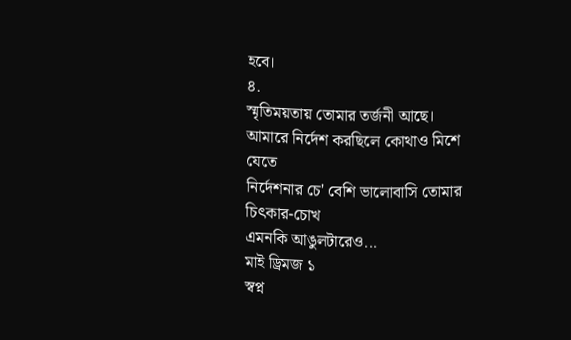হবে।
৪.
স্মৃতিময়তায় তোমার তর্জনী আছে।
আমারে নির্দেশ করছিলে কোথাও মিশে যেতে
নির্দেশনার চে' বেশি ভালোবাসি তোমার চিৎকার-চোখ
এমনকি আঙুলটারেও...
মাই ড্রিমজ ১
স্বপ্ন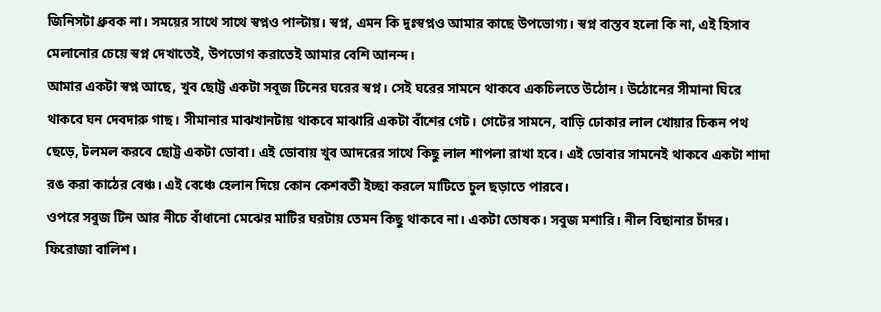জিনিসটা ধ্রুবক না। সময়ের সাথে সাথে স্বপ্নও পাল্টায়। স্বপ্ন, এমন কি দুঃস্বপ্নও আমার কাছে উপভোগ্য। স্বপ্ন বাস্তব হলো কি না, এই হিসাব মেলানোর চেয়ে স্বপ্ন দেখাতেই, উপভোগ করাতেই আমার বেশি আনন্দ।
আমার একটা স্বপ্ন আছে, খুব ছোট্ট একটা সবুজ টিনের ঘরের স্বপ্ন। সেই ঘরের সামনে থাকবে একচিলতে উঠোন। উঠোনের সীমানা ঘিরে থাকবে ঘন দেবদারু গাছ। সীমানার মাঝখানটায় থাকবে মাঝারি একটা বাঁশের গেট। গেটের সামনে, বাড়ি ঢোকার লাল খোয়ার চিকন পথ ছেড়ে, টলমল করবে ছোট্ট একটা ডোবা। এই ডোবায় খুব আদরের সাথে কিছু লাল শাপলা রাখা হবে। এই ডোবার সামনেই থাকবে একটা শাদা রঙ করা কাঠের বেঞ্চ। এই বেঞ্চে হেলান দিয়ে কোন কেশবতী ইচ্ছা করলে মাটিতে চুল ছড়াতে পারবে।
ওপরে সবুজ টিন আর নীচে বাঁধানো মেঝের মাটির ঘরটায় তেমন কিছু থাকবে না। একটা তোষক। সবুজ মশারি। নীল বিছানার চাঁদর। ফিরোজা বালিশ।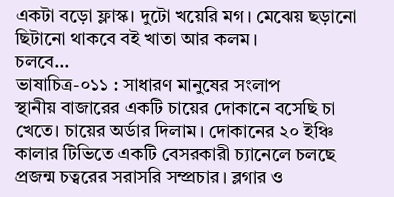একটা বড়ো ফ্লাস্ক। দুটো খয়েরি মগ। মেঝেয় ছড়ানো ছিটানো থাকবে বই খাতা আর কলম।
চলবে...
ভাষাচিত্র-০১১ : সাধারণ মানুষের সংলাপ
স্থানীয় বাজারের একটি চায়ের দোকানে বসেছি চা খেতে। চায়ের অর্ডার দিলাম। দোকানের ২০ ইঞ্চি কালার টিভিতে একটি বেসরকারী চ্যানেলে চলছে প্রজন্ম চত্বরের সরাসরি সম্প্রচার। ব্লগার ও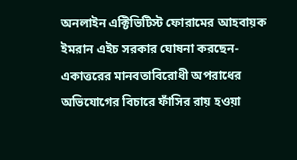অনলাইন এক্টিভিটিস্ট ফোরামের আহবায়ক ইমরান এইচ সরকার ঘোষনা করছেন- একাত্তরের মানবতাবিরোধী অপরাধের অভিযোগের বিচারে ফাঁসির রায় হওয়া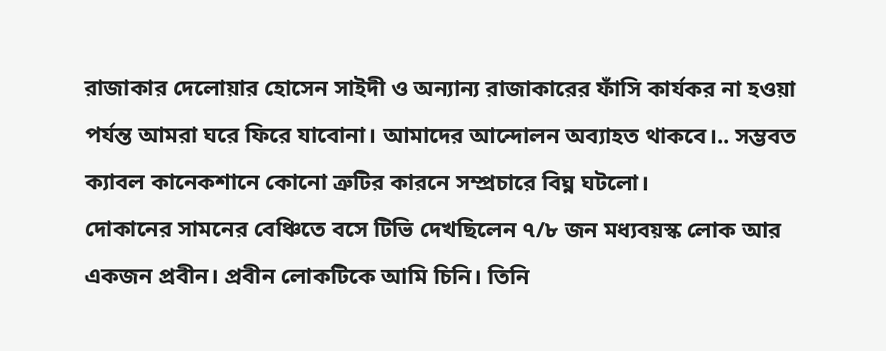রাজাকার দেলোয়ার হোসেন সাইদী ও অন্যান্য রাজাকারের ফাঁসি কার্যকর না হওয়া পর্যন্ত আমরা ঘরে ফিরে যাবোনা। আমাদের আন্দোলন অব্যাহত থাকবে।.. সম্ভবত ক্যাবল কানেকশানে কোনো ত্রুটির কারনে সম্প্রচারে বিঘ্ন ঘটলো।
দোকানের সামনের বেঞ্চিতে বসে টিভি দেখছিলেন ৭/৮ জন মধ্যবয়স্ক লোক আর একজন প্রবীন। প্রবীন লোকটিকে আমি চিনি। তিনি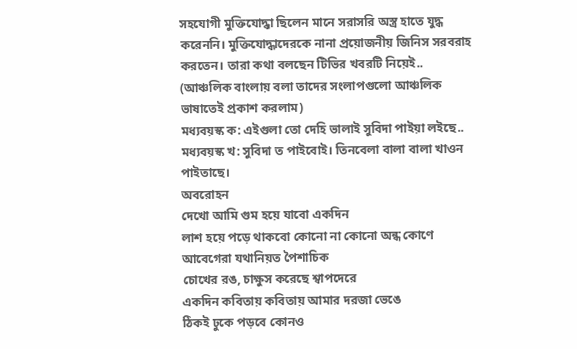সহযোগী মুক্তিযোদ্ধা ছিলেন মানে সরাসরি অস্ত্র হাতে যুদ্ধ করেননি। মুক্তিযোদ্ধাদেরকে নানা প্রয়োজনীয় জিনিস সরবরাহ করতেন। তারা কথা বলছেন টিভির খবরটি নিয়েই..
(আঞ্চলিক বাংলায় বলা তাদের সংলাপগুলো আঞ্চলিক ভাষাতেই প্রকাশ করলাম)
মধ্যবয়স্ক ক: এইগুলা তো দেহি ভালাই সুবিদা পাইয়া লইছে..
মধ্যবয়স্ক খ: সুবিদা ত পাইবোই। তিনবেলা বালা বালা খাওন পাইতাছে।
অবরোহন
দেখো আমি গুম হয়ে যাবো একদিন
লাশ হয়ে পড়ে থাকবো কোনো না কোনো অন্ধ কোণে
আবেগেরা যথানিয়ত পৈশাচিক
চোখের রঙ, চাক্ষুস করেছে শ্বাপদেরে
একদিন কবিতায় কবিতায় আমার দরজা ভেঙে
ঠিকই ঢুকে পড়বে কোনও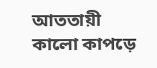আততায়ী
কালো কাপড়ে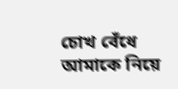চোখ বেঁধে আমাকে নিয়ে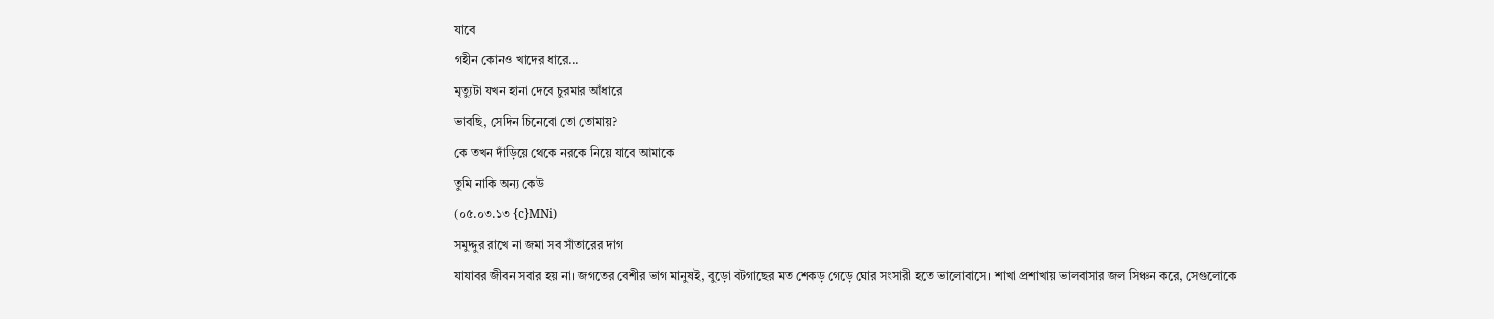যাবে
গহীন কোনও খাদের ধারে...
মৃত্যুটা যখন হানা দেবে চুরমার আঁধারে
ভাবছি, সেদিন চিনেবো তো তোমায়?
কে তখন দাঁড়িয়ে থেকে নরকে নিয়ে যাবে আমাকে
তুমি নাকি অন্য কেউ
(০৫.০৩.১৩ {c}MNi)
সমুদ্দুর রাখে না জমা সব সাঁতারের দাগ
যাযাবর জীবন সবার হয় না। জগতের বেশীর ভাগ মানুষই, বুড়ো বটগাছের মত শেকড় গেড়ে ঘোর সংসারী হতে ভালোবাসে। শাখা প্রশাখায় ভালবাসার জল সিঞ্চন করে, সেগুলোকে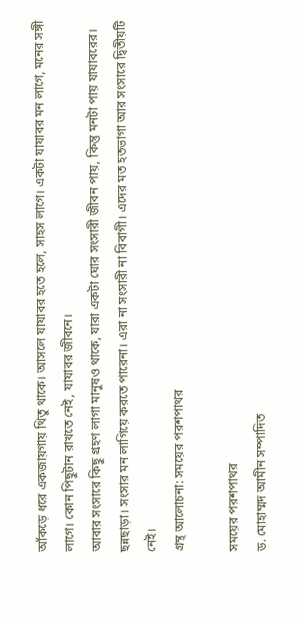আঁকড়ে ধরে একজায়গায় থিতু থাকে। আসলে যাযাবর হতে হলে, সাহস লাগে। একটা যাযাবর মন লাগে, মনের সঙ্গী লাগে। কোন পিছুটান রাখতে নেই, যাযাবর জীবনে।
আবার সংসারে কিছু গ্রহণ লাগা মানুষও থাকে, যারা একটা ঘোর সংসারী জীবন পায়, কিন্তু মনটা পায় যাযাবরের। ছন্নছাড়া। সংসার মন লাগিয়ে করতে পারেনা। এরা না সংসারী না বিবাগী। এদের মত হতভাগা আর সংসারে দ্বিতীয়টি নেই।
গ্রন্থ আলোচনা: সময়ের পরশপাথর

সময়ের পরশপাথর
ড. মোহাম্মদ আমীন সম্পাদিত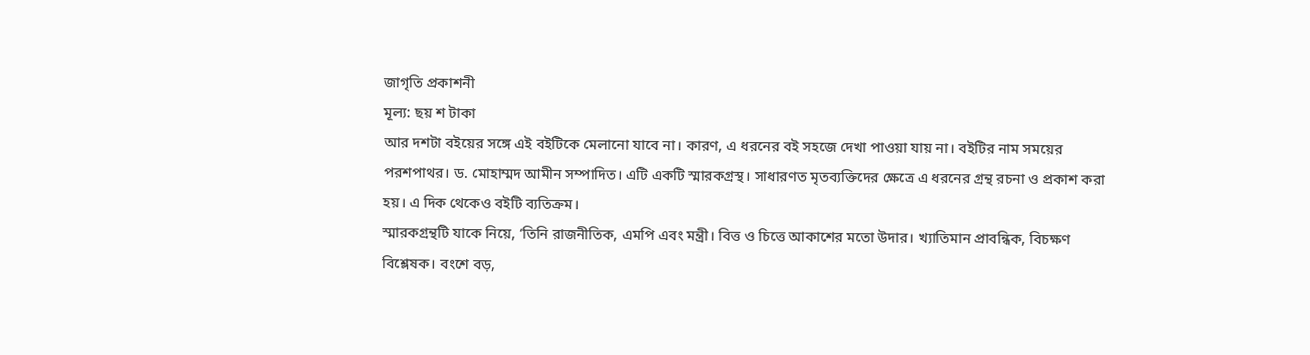জাগৃতি প্রকাশনী
মূল্য: ছয় শ টাকা
আর দশটা বইয়ের সঙ্গে এই বইটিকে মেলানো যাবে না। কারণ, এ ধরনের বই সহজে দেখা পাওয়া যায় না। বইটির নাম সময়ের পরশপাথর। ড. মোহাম্মদ আমীন সম্পাদিত। এটি একটি স্মারকগ্রস্থ। সাধারণত মৃতব্যক্তিদের ক্ষেত্রে এ ধরনের গ্রন্থ রচনা ও প্রকাশ করা হয়। এ দিক থেকেও বইটি ব্যতিক্রম।
স্মারকগ্রন্থটি যাকে নিয়ে, ‘তিনি রাজনীতিক, এমপি এবং মন্ত্রী। বিত্ত ও চিত্তে আকাশের মতো উদার। খ্যাতিমান প্রাবন্ধিক, বিচক্ষণ বিশ্লেষক। বংশে বড়,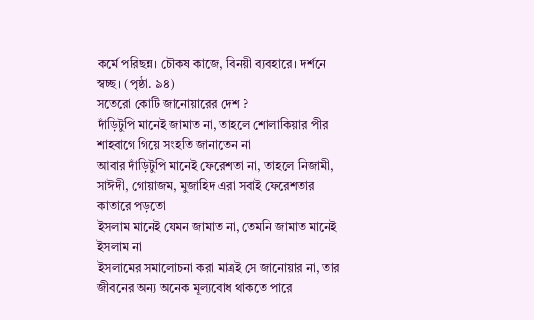কর্মে পরিছন্ন। চৌকষ কাজে, বিনয়ী ব্যবহারে। দর্শনে স্বচ্ছ। (পৃষ্ঠা. ৯৪)
সতেরো কোটি জানোয়ারের দেশ ?
দাঁড়িটুপি মানেই জামাত না, তাহলে শোলাকিয়ার পীর শাহবাগে গিয়ে সংহতি জানাতেন না
আবার দাঁড়িটুপি মানেই ফেরেশতা না, তাহলে নিজামী, সাঈদী, গোয়াজম, মুজাহিদ এরা সবাই ফেরেশতার কাতারে পড়তো
ইসলাম মানেই যেমন জামাত না, তেমনি জামাত মানেই ইসলাম না
ইসলামের সমালোচনা করা মাত্রই সে জানোয়ার না, তার জীবনের অন্য অনেক মূল্যবোধ থাকতে পারে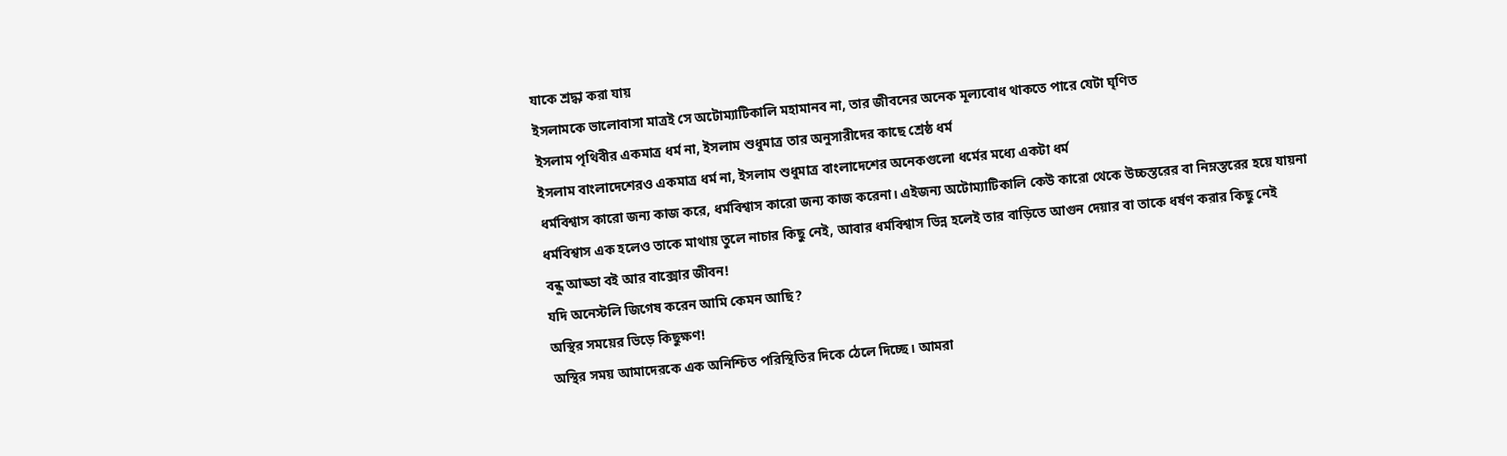যাকে শ্রদ্ধা করা যায়
ইসলামকে ভালোবাসা মাত্রই সে অটোম্যাটিকালি মহামানব না, তার জীবনের অনেক মূল্যবোধ থাকতে পারে যেটা ঘৃণিত
ইসলাম পৃথিবীর একমাত্র ধর্ম না, ইসলাম শুধুমাত্র তার অনুসারীদের কাছে শ্রেষ্ঠ ধর্ম
ইসলাম বাংলাদেশেরও একমাত্র ধর্ম না, ইসলাম শুধুমাত্র বাংলাদেশের অনেকগুলো ধর্মের মধ্যে একটা ধর্ম
ধর্মবিশ্বাস কারো জন্য কাজ করে, ধর্মবিশ্বাস কারো জন্য কাজ করেনা। এইজন্য অটোম্যাটিকালি কেউ কারো থেকে উচ্চস্তরের বা নিম্নস্তরের হয়ে যায়না
ধর্মবিশ্বাস এক হলেও তাকে মাথায় তুলে নাচার কিছু নেই, আবার ধর্মবিশ্বাস ভিন্ন হলেই তার বাড়িতে আগুন দেয়ার বা তাকে ধর্ষণ করার কিছু নেই
বন্ধু আড্ডা বই আর বাক্সোর জীবন!
যদি অনেস্টলি জিগেষ করেন আমি কেমন আছি?
অস্থির সময়ের ভিড়ে কিছুক্ষণ!
অস্থির সময় আমাদেরকে এক অনিশ্চিত পরিস্থিতির দিকে ঠেলে দিচ্ছে। আমরা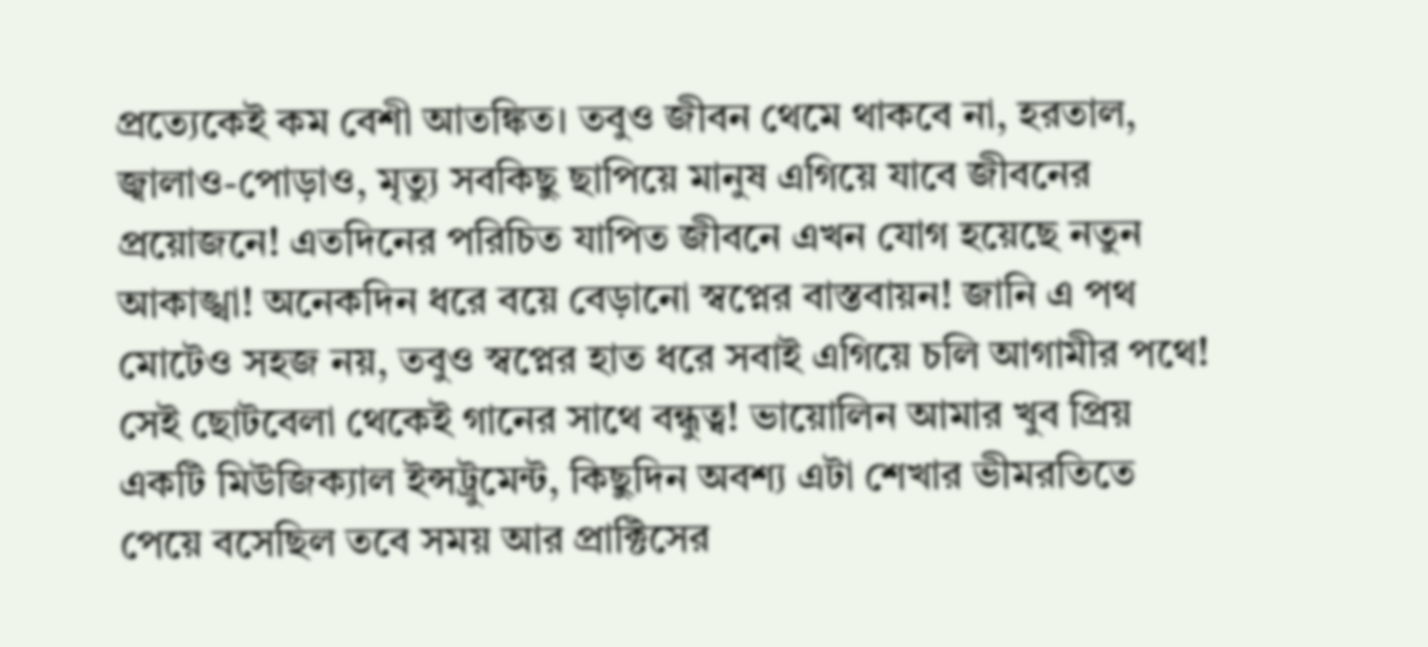প্রত্যেকেই কম বেশী আতঙ্কিত। তবুও জীবন থেমে থাকবে না, হরতাল, জ্বালাও-পোড়াও, মৃত্যু সবকিছু ছাপিয়ে মানুষ এগিয়ে যাবে জীবনের প্রয়োজনে! এতদিনের পরিচিত যাপিত জীবনে এখন যোগ হয়েছে নতুন আকাঙ্খা! অনেকদিন ধরে বয়ে বেড়ানো স্বপ্নের বাস্তবায়ন! জানি এ পথ মোটেও সহজ নয়, তবুও স্বপ্নের হাত ধরে সবাই এগিয়ে চলি আগামীর পথে!
সেই ছোটবেলা থেকেই গানের সাথে বন্ধুত্ব! ভায়োলিন আমার খুব প্রিয় একটি মিউজিক্যাল ইন্সট্রুমেন্ট, কিছুদিন অবশ্য এটা শেখার ভীমরতিতে পেয়ে বসেছিল তবে সময় আর প্রাক্টিসের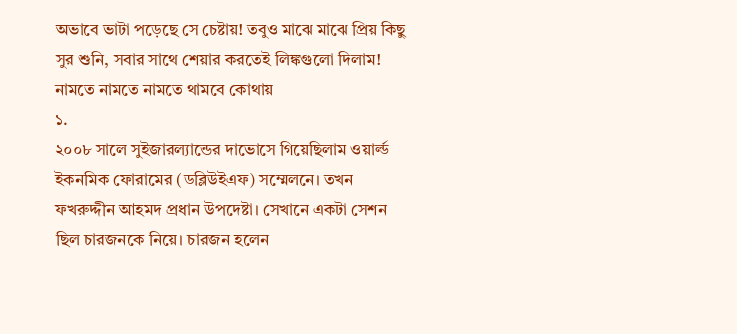অভাবে ভাটা পড়েছে সে চেষ্টায়! তবুও মাঝে মাঝে প্রিয় কিছু সুর শুনি, সবার সাথে শেয়ার করতেই লিঙ্কগুলো দিলাম!
নামতে নামতে নামতে থামবে কোথায়
১.
২০০৮ সালে সুইজারল্যান্ডের দাভোসে গিয়েছিলাম ওয়ার্ল্ড ইকনমিক ফোরামের (ডব্লিউইএফ) সম্মেলনে। তখন ফখরুদ্দীন আহমদ প্রধান উপদেষ্টা। সেখানে একটা সেশন ছিল চারজনকে নিয়ে। চারজন হলেন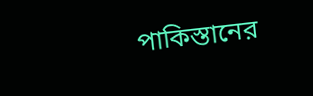পাকিস্তানের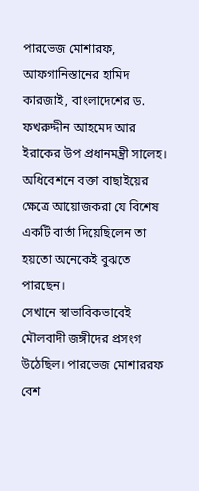পারভেজ মোশারফ, আফগানিস্তানের হামিদ কারজাই, বাংলাদেশের ড. ফখরুদ্দীন আহমেদ আর ইরাকের উপ প্রধানমন্ত্রী সালেহ। অধিবেশনে বক্তা বাছাইয়ের ক্ষেত্রে আয়োজকরা যে বিশেষ একটি বার্তা দিয়েছিলেন তা হয়তো অনেকেই বুঝতে পারছেন।
সেখানে স্বাভাবিকভাবেই মৌলবাদী জঙ্গীদের প্রসংগ উঠেছিল। পারভেজ মোশাররফ বেশ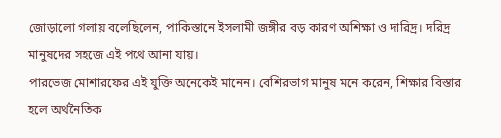জোড়ালো গলায় বলেছিলেন, পাকিস্তানে ইসলামী জঙ্গীর বড় কারণ অশিক্ষা ও দারিদ্র। দরিদ্র মানুষদের সহজে এই পথে আনা যায়।
পারভেজ মোশারফের এই যুক্তি অনেকেই মানেন। বেশিরভাগ মানুষ মনে করেন, শিক্ষার বিস্তার হলে অর্থনৈতিক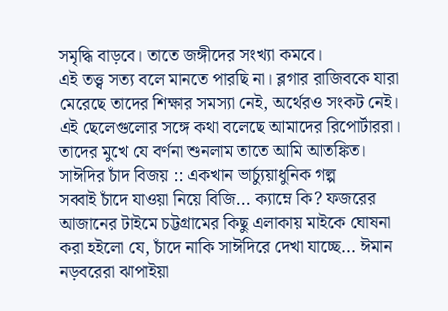সমৃদ্ধি বাড়বে। তাতে জঙ্গীদের সংখ্যা কমবে।
এই তত্ত্ব সত্য বলে মানতে পারছি না। ব্লগার রাজিবকে যারা মেরেছে তাদের শিক্ষার সমস্যা নেই, অর্থেরও সংকট নেই। এই ছেলেগুলোর সঙ্গে কথা বলেছে আমাদের রিপোর্টাররা। তাদের মুখে যে বর্ণনা শুনলাম তাতে আমি আতঙ্কিত।
সাঈদির চাঁদ বিজয় :: একখান ভার্চ্যুয়াধুনিক গল্প
সব্বাই চাঁদে যাওয়া নিয়ে বিজি... ক্যাম্নে কি? ফজরের আজানের টাইমে চট্টগ্রামের কিছু এলাকায় মাইকে ঘোষনা করা হইলো যে, চাঁদে নাকি সাঈদিরে দেখা যাচ্ছে... ঈমান নড়বরেরা ঝাপাইয়া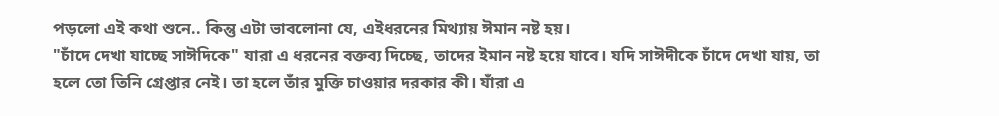পড়লো এই কথা শুনে.. কিন্তু এটা ভাবলোনা যে, এইধরনের মিথ্যায় ঈমান নষ্ট হয়।
"চাঁদে দেখা যাচ্ছে সাঈদিকে" যারা এ ধরনের বক্তব্য দিচ্ছে, তাদের ইমান নষ্ট হয়ে যাবে। যদি সাঈদীকে চাঁদে দেখা যায়, তা হলে তো তিনি গ্রেপ্তার নেই। তা হলে তাঁর মুক্তি চাওয়ার দরকার কী। যাঁরা এ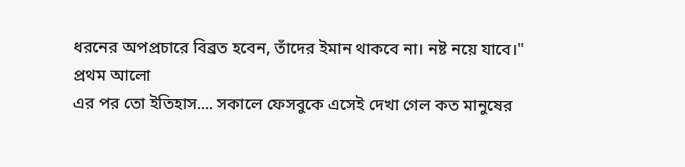ধরনের অপপ্রচারে বিব্রত হবেন, তাঁদের ইমান থাকবে না। নষ্ট নয়ে যাবে।"
প্রথম আলো
এর পর তো ইতিহাস.... সকালে ফেসবুকে এসেই দেখা গেল কত মানুষের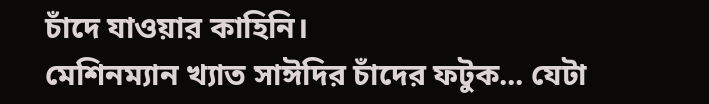চাঁদে যাওয়ার কাহিনি।
মেশিনম্যান খ্যাত সাঈদির চাঁদের ফটুক... যেটা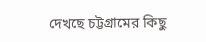দেখছে চট্টগ্রামের কিছু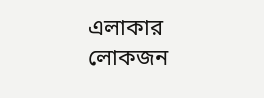এলাকার লোকজন